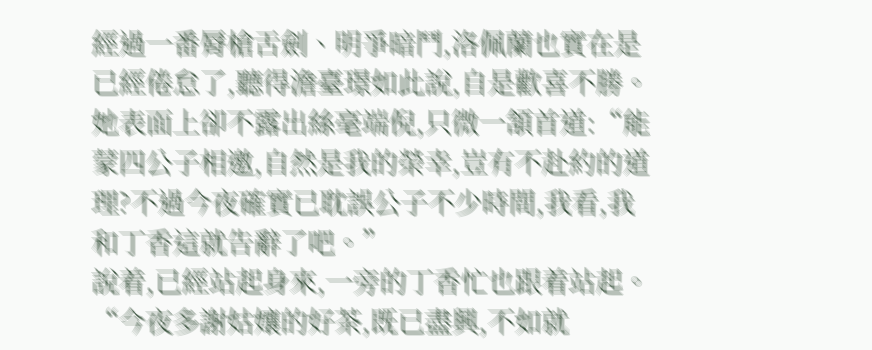經過一番脣槍舌劍、明爭暗鬥,洛佩蘭也實在是已經倦怠了,聽得澹臺璟如此說,自是歡喜不勝。
她表面上卻不露出絲毫端倪,只微一頷首道:“能蒙四公子相邀,自然是我的榮幸,豈有不赴約的道理?不過今夜確實已耽誤公子不少時間,我看,我和丁香這就告辭了吧。”
說着,已經站起身來,一旁的丁香忙也跟着站起。
“今夜多謝姑孃的好茶,既已盡興,不如就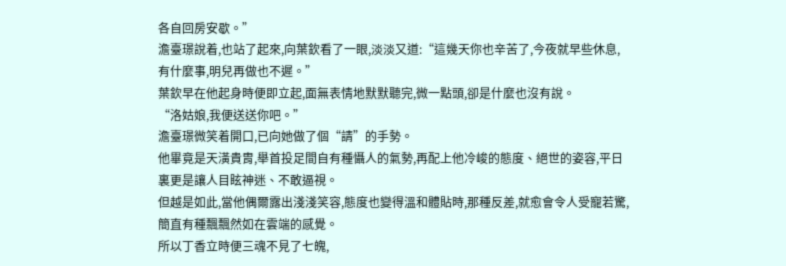各自回房安歇。”
澹臺璟說着,也站了起來,向葉欽看了一眼,淡淡又道:“這幾天你也辛苦了,今夜就早些休息,有什麼事,明兒再做也不遲。”
葉欽早在他起身時便即立起,面無表情地默默聽完,微一點頭,卻是什麼也沒有說。
“洛姑娘,我便送送你吧。”
澹臺璟微笑着開口,已向她做了個“請”的手勢。
他畢竟是天潢貴胄,舉首投足間自有種懾人的氣勢,再配上他冷峻的態度、絕世的姿容,平日裏更是讓人目眩神迷、不敢逼視。
但越是如此,當他偶爾露出淺淺笑容,態度也變得溫和體貼時,那種反差,就愈會令人受寵若驚,簡直有種飄飄然如在雲端的感覺。
所以丁香立時便三魂不見了七魄,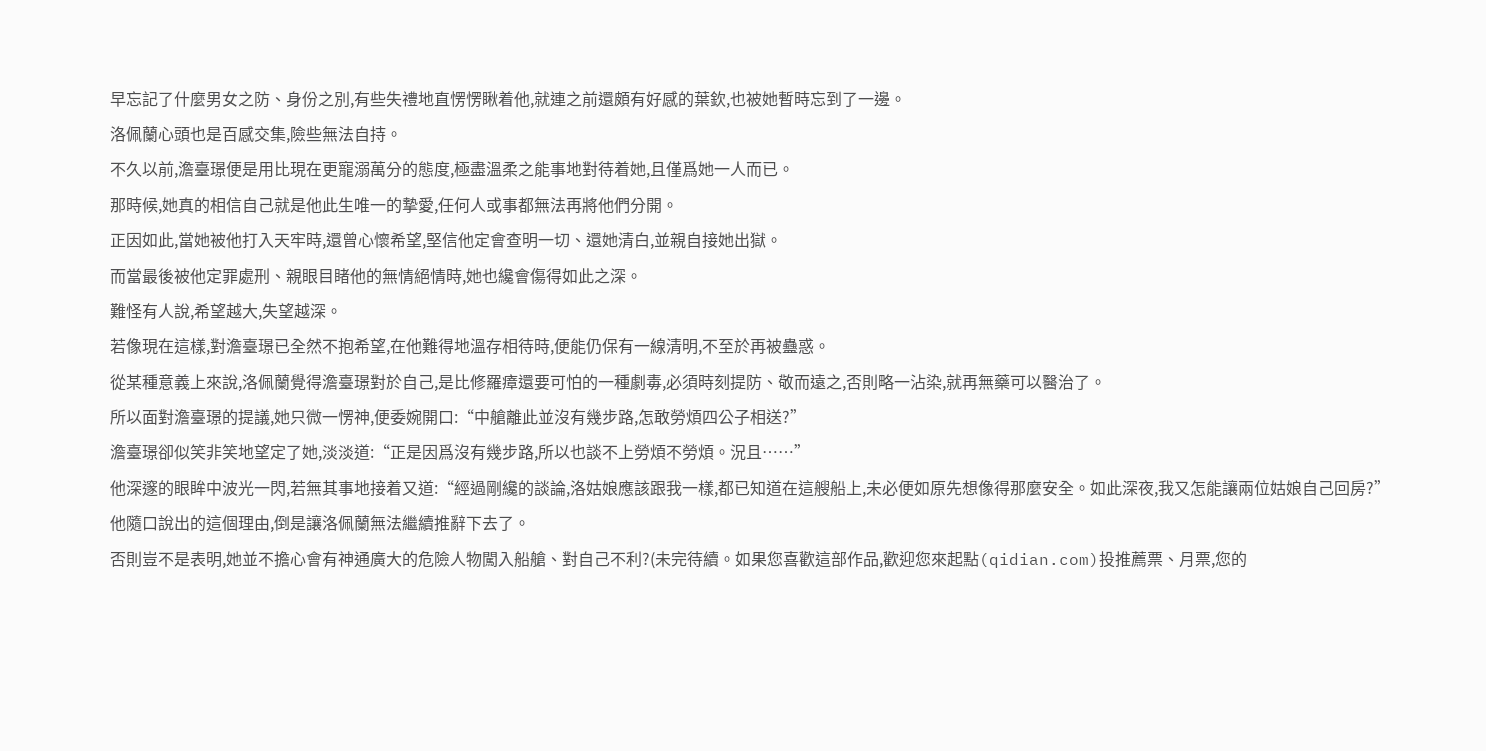早忘記了什麼男女之防、身份之別,有些失禮地直愣愣瞅着他,就連之前還頗有好感的葉欽,也被她暫時忘到了一邊。
洛佩蘭心頭也是百感交集,險些無法自持。
不久以前,澹臺璟便是用比現在更寵溺萬分的態度,極盡溫柔之能事地對待着她,且僅爲她一人而已。
那時候,她真的相信自己就是他此生唯一的摯愛,任何人或事都無法再將他們分開。
正因如此,當她被他打入天牢時,還曾心懷希望,堅信他定會查明一切、還她清白,並親自接她出獄。
而當最後被他定罪處刑、親眼目睹他的無情絕情時,她也纔會傷得如此之深。
難怪有人說,希望越大,失望越深。
若像現在這樣,對澹臺璟已全然不抱希望,在他難得地溫存相待時,便能仍保有一線清明,不至於再被蠱惑。
從某種意義上來說,洛佩蘭覺得澹臺璟對於自己,是比修羅瘴還要可怕的一種劇毒,必須時刻提防、敬而遠之,否則略一沾染,就再無藥可以醫治了。
所以面對澹臺璟的提議,她只微一愣神,便委婉開口:“中艙離此並沒有幾步路,怎敢勞煩四公子相送?”
澹臺璟卻似笑非笑地望定了她,淡淡道:“正是因爲沒有幾步路,所以也談不上勞煩不勞煩。況且……”
他深邃的眼眸中波光一閃,若無其事地接着又道:“經過剛纔的談論,洛姑娘應該跟我一樣,都已知道在這艘船上,未必便如原先想像得那麼安全。如此深夜,我又怎能讓兩位姑娘自己回房?”
他隨口說出的這個理由,倒是讓洛佩蘭無法繼續推辭下去了。
否則豈不是表明,她並不擔心會有神通廣大的危險人物闖入船艙、對自己不利?(未完待續。如果您喜歡這部作品,歡迎您來起點(qidian.com)投推薦票、月票,您的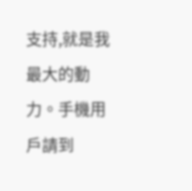支持,就是我最大的動力。手機用戶請到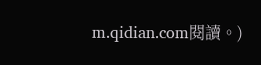m.qidian.com閱讀。)